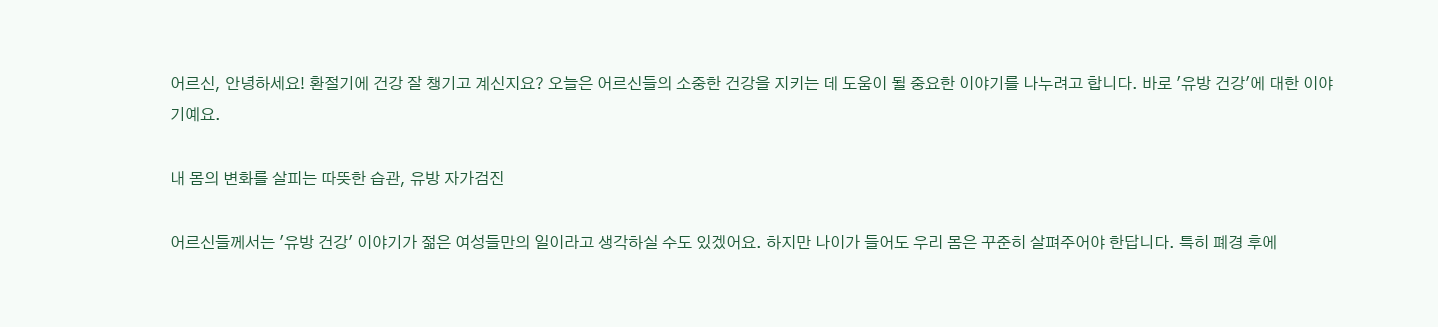어르신, 안녕하세요! 환절기에 건강 잘 챙기고 계신지요? 오늘은 어르신들의 소중한 건강을 지키는 데 도움이 될 중요한 이야기를 나누려고 합니다. 바로 '유방 건강'에 대한 이야기예요.

내 몸의 변화를 살피는 따뜻한 습관, 유방 자가검진

어르신들께서는 '유방 건강' 이야기가 젊은 여성들만의 일이라고 생각하실 수도 있겠어요. 하지만 나이가 들어도 우리 몸은 꾸준히 살펴주어야 한답니다. 특히 폐경 후에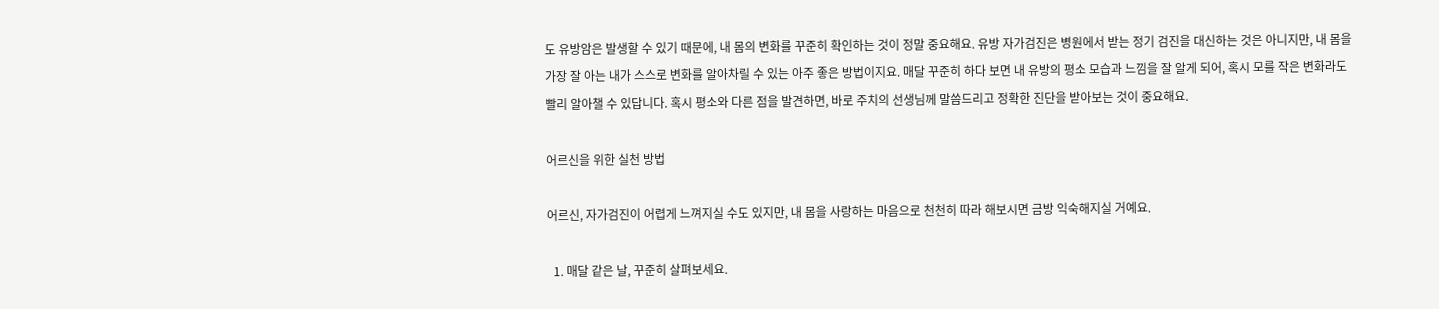도 유방암은 발생할 수 있기 때문에, 내 몸의 변화를 꾸준히 확인하는 것이 정말 중요해요. 유방 자가검진은 병원에서 받는 정기 검진을 대신하는 것은 아니지만, 내 몸을 가장 잘 아는 내가 스스로 변화를 알아차릴 수 있는 아주 좋은 방법이지요. 매달 꾸준히 하다 보면 내 유방의 평소 모습과 느낌을 잘 알게 되어, 혹시 모를 작은 변화라도 빨리 알아챌 수 있답니다. 혹시 평소와 다른 점을 발견하면, 바로 주치의 선생님께 말씀드리고 정확한 진단을 받아보는 것이 중요해요.

어르신을 위한 실천 방법

어르신, 자가검진이 어렵게 느껴지실 수도 있지만, 내 몸을 사랑하는 마음으로 천천히 따라 해보시면 금방 익숙해지실 거예요.

  1. 매달 같은 날, 꾸준히 살펴보세요.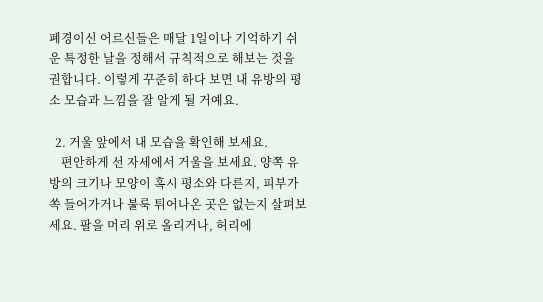폐경이신 어르신들은 매달 1일이나 기억하기 쉬운 특정한 날을 정해서 규칙적으로 해보는 것을 권합니다. 이렇게 꾸준히 하다 보면 내 유방의 평소 모습과 느낌을 잘 알게 될 거예요.

  2. 거울 앞에서 내 모습을 확인해 보세요.
    편안하게 선 자세에서 거울을 보세요. 양쪽 유방의 크기나 모양이 혹시 평소와 다른지, 피부가 쏙 들어가거나 불룩 튀어나온 곳은 없는지 살펴보세요. 팔을 머리 위로 올리거나, 허리에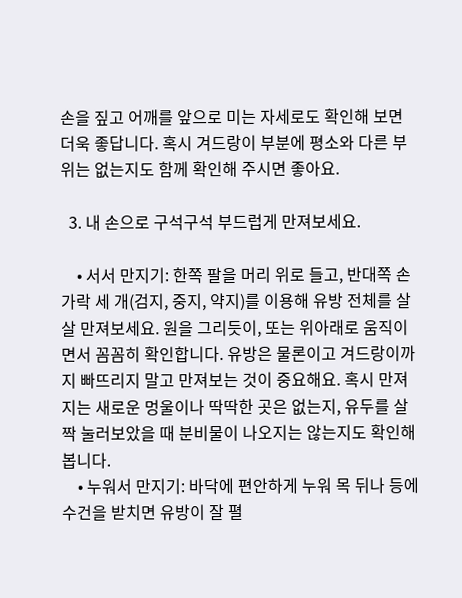손을 짚고 어깨를 앞으로 미는 자세로도 확인해 보면 더욱 좋답니다. 혹시 겨드랑이 부분에 평소와 다른 부위는 없는지도 함께 확인해 주시면 좋아요.

  3. 내 손으로 구석구석 부드럽게 만져보세요.

    • 서서 만지기: 한쪽 팔을 머리 위로 들고, 반대쪽 손가락 세 개(검지, 중지, 약지)를 이용해 유방 전체를 살살 만져보세요. 원을 그리듯이, 또는 위아래로 움직이면서 꼼꼼히 확인합니다. 유방은 물론이고 겨드랑이까지 빠뜨리지 말고 만져보는 것이 중요해요. 혹시 만져지는 새로운 멍울이나 딱딱한 곳은 없는지, 유두를 살짝 눌러보았을 때 분비물이 나오지는 않는지도 확인해 봅니다.
    • 누워서 만지기: 바닥에 편안하게 누워 목 뒤나 등에 수건을 받치면 유방이 잘 펼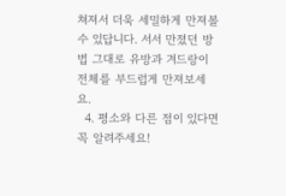쳐져서 더욱 세밀하게 만져볼 수 있답니다. 서서 만졌던 방법 그대로 유방과 겨드랑이 전체를 부드럽게 만져보세요.
  4. 평소와 다른 점이 있다면 꼭 알려주세요!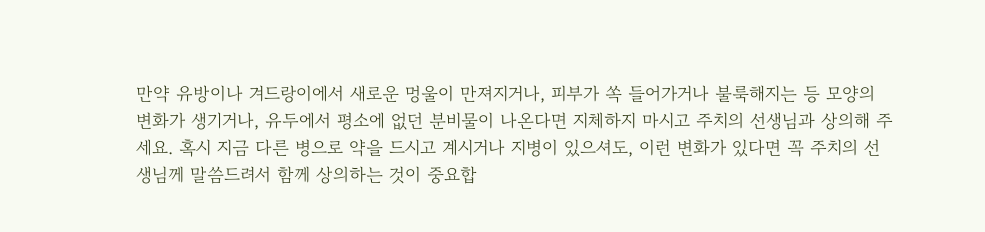만약 유방이나 겨드랑이에서 새로운 멍울이 만져지거나, 피부가 쏙 들어가거나 불룩해지는 등 모양의 변화가 생기거나, 유두에서 평소에 없던 분비물이 나온다면 지체하지 마시고 주치의 선생님과 상의해 주세요. 혹시 지금 다른 병으로 약을 드시고 계시거나 지병이 있으셔도, 이런 변화가 있다면 꼭 주치의 선생님께 말씀드려서 함께 상의하는 것이 중요합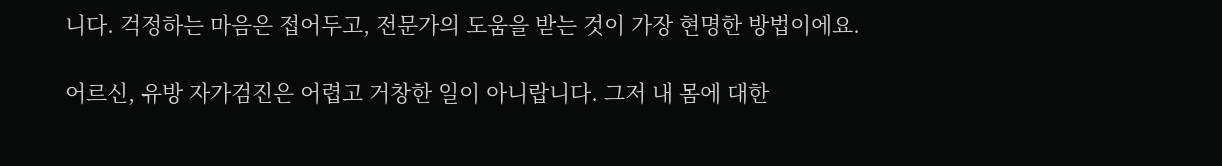니다. 걱정하는 마음은 접어두고, 전문가의 도움을 받는 것이 가장 현명한 방법이에요.

어르신, 유방 자가검진은 어렵고 거창한 일이 아니랍니다. 그저 내 몸에 대한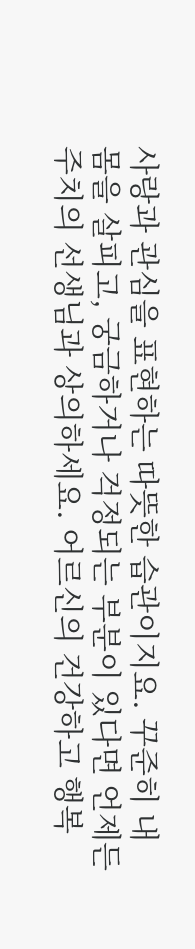사랑과 관심을 표현하는 따뜻한 습관이지요. 꾸준히 내 몸을 살피고, 궁금하거나 걱정되는 부분이 있다면 언제든 주치의 선생님과 상의하세요. 어르신의 건강하고 행복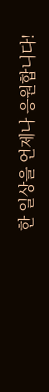한 일상을 언제나 응원합니다!